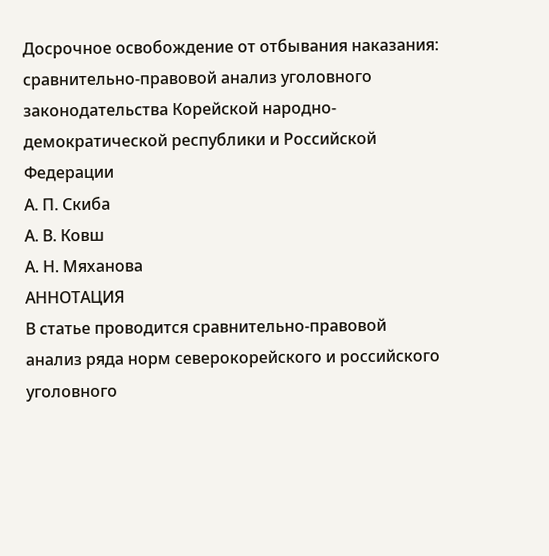Досрочное освобождение от отбывания наказания: сравнительно-правовой анализ уголовного законодательства Корейской народно-демократической республики и Российской Федерации
А. П. Скиба
А. В. Ковш
А. Н. Мяханова
АННОТАЦИЯ
В статье проводится сравнительно-правовой анализ ряда норм северокорейского и российского уголовного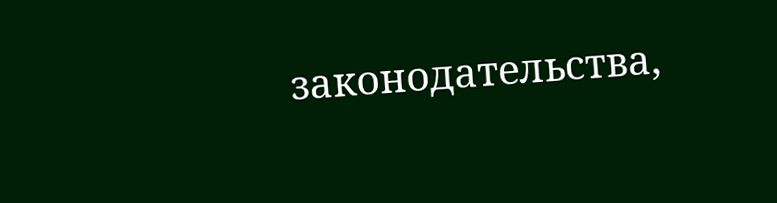законодательства,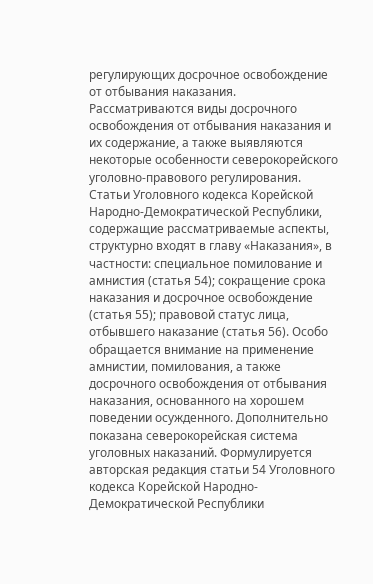регулирующих досрочное освобождение от отбывания наказания. Рассматриваются виды досрочного освобождения от отбывания наказания и их содержание, а также выявляются некоторые особенности северокорейского уголовно-правового регулирования. Статьи Уголовного кодекса Корейской Народно-Демократической Республики, содержащие рассматриваемые аспекты, структурно входят в главу «Наказания», в частности: специальное помилование и амнистия (статья 54); сокращение срока наказания и досрочное освобождение (статья 55); правовой статус лица, отбывшего наказание (статья 56). Особо обращается внимание на применение амнистии, помилования, а также досрочного освобождения от отбывания наказания, основанного на хорошем поведении осужденного. Дополнительно показана северокорейская система уголовных наказаний. Формулируется авторская редакция статьи 54 Уголовного кодекса Корейской Народно-Демократической Республики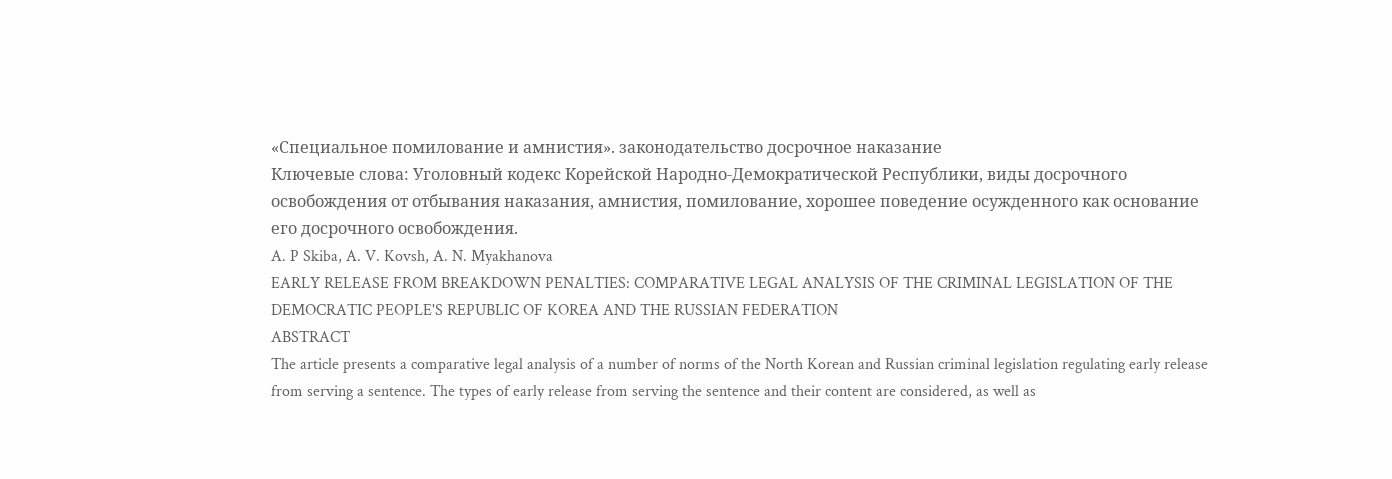«Специальное помилование и амнистия». законодательство досрочное наказание
Ключевые слова: Уголовный кодекс Корейской Народно-Демократической Республики, виды досрочного освобождения от отбывания наказания, амнистия, помилование, хорошее поведение осужденного как основание его досрочного освобождения.
A. P Skiba, A. V. Kovsh, A. N. Myakhanova
EARLY RELEASE FROM BREAKDOWN PENALTIES: COMPARATIVE LEGAL ANALYSIS OF THE CRIMINAL LEGISLATION OF THE DEMOCRATIC PEOPLE'S REPUBLIC OF KOREA AND THE RUSSIAN FEDERATION
ABSTRACT
The article presents a comparative legal analysis of a number of norms of the North Korean and Russian criminal legislation regulating early release from serving a sentence. The types of early release from serving the sentence and their content are considered, as well as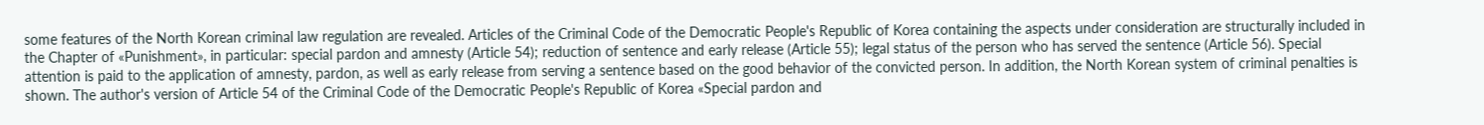some features of the North Korean criminal law regulation are revealed. Articles of the Criminal Code of the Democratic People's Republic of Korea containing the aspects under consideration are structurally included in the Chapter of «Punishment», in particular: special pardon and amnesty (Article 54); reduction of sentence and early release (Article 55); legal status of the person who has served the sentence (Article 56). Special attention is paid to the application of amnesty, pardon, as well as early release from serving a sentence based on the good behavior of the convicted person. In addition, the North Korean system of criminal penalties is shown. The author's version of Article 54 of the Criminal Code of the Democratic People's Republic of Korea «Special pardon and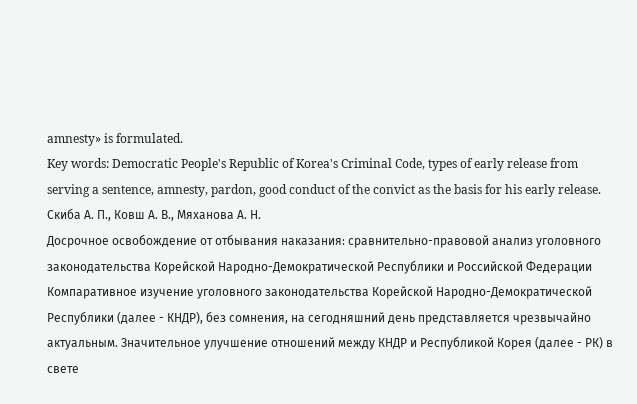amnesty» is formulated.
Key words: Democratic People's Republic of Korea's Criminal Code, types of early release from serving a sentence, amnesty, pardon, good conduct of the convict as the basis for his early release.
Скиба А. П., Ковш А. В., Мяханова А. Н.
Досрочное освобождение от отбывания наказания: сравнительно-правовой анализ уголовного законодательства Корейской Народно-Демократической Республики и Российской Федерации
Компаративное изучение уголовного законодательства Корейской Народно-Демократической Республики (далее - КНДР), без сомнения, на сегодняшний день представляется чрезвычайно актуальным. Значительное улучшение отношений между КНДР и Республикой Корея (далее - РК) в свете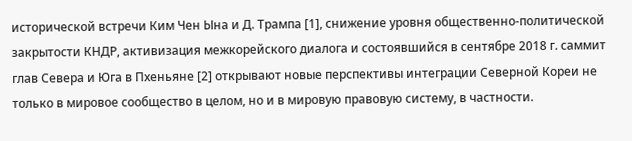исторической встречи Ким Чен Ына и Д. Трампа [1], снижение уровня общественно-политической закрытости КНДР, активизация межкорейского диалога и состоявшийся в сентябре 2018 г. саммит глав Севера и Юга в Пхеньяне [2] открывают новые перспективы интеграции Северной Кореи не только в мировое сообщество в целом, но и в мировую правовую систему, в частности.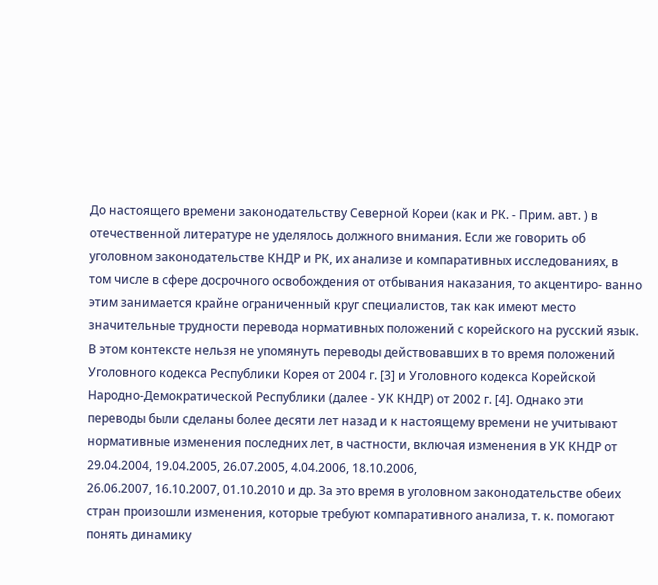До настоящего времени законодательству Северной Кореи (как и РК. - Прим. авт. ) в отечественной литературе не уделялось должного внимания. Если же говорить об уголовном законодательстве КНДР и РК, их анализе и компаративных исследованиях, в том числе в сфере досрочного освобождения от отбывания наказания, то акцентиро- ванно этим занимается крайне ограниченный круг специалистов, так как имеют место значительные трудности перевода нормативных положений с корейского на русский язык.
В этом контексте нельзя не упомянуть переводы действовавших в то время положений Уголовного кодекса Республики Корея от 2004 г. [3] и Уголовного кодекса Корейской Народно-Демократической Республики (далее - УК КНДР) от 2002 г. [4]. Однако эти переводы были сделаны более десяти лет назад и к настоящему времени не учитывают нормативные изменения последних лет, в частности, включая изменения в УК КНДР от 29.04.2004, 19.04.2005, 26.07.2005, 4.04.2006, 18.10.2006,
26.06.2007, 16.10.2007, 01.10.2010 и др. За это время в уголовном законодательстве обеих стран произошли изменения, которые требуют компаративного анализа, т. к. помогают понять динамику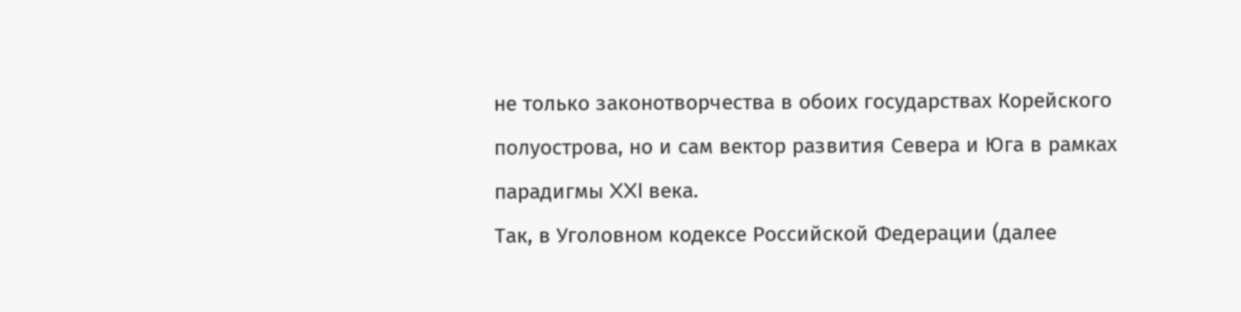не только законотворчества в обоих государствах Корейского полуострова, но и сам вектор развития Севера и Юга в рамках парадигмы XXI века.
Так, в Уголовном кодексе Российской Федерации (далее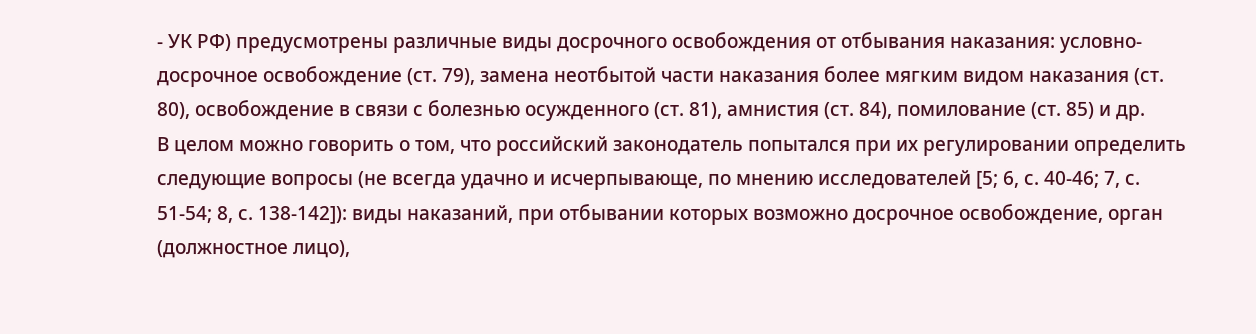- УК РФ) предусмотрены различные виды досрочного освобождения от отбывания наказания: условно-досрочное освобождение (ст. 79), замена неотбытой части наказания более мягким видом наказания (ст. 80), освобождение в связи с болезнью осужденного (ст. 81), амнистия (ст. 84), помилование (ст. 85) и др.
В целом можно говорить о том, что российский законодатель попытался при их регулировании определить следующие вопросы (не всегда удачно и исчерпывающе, по мнению исследователей [5; 6, с. 40-46; 7, с. 51-54; 8, с. 138-142]): виды наказаний, при отбывании которых возможно досрочное освобождение, орган (должностное лицо),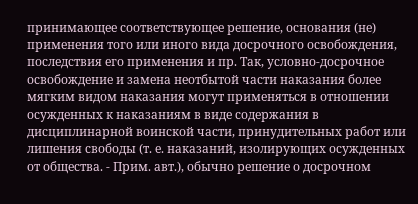принимающее соответствующее решение, основания (не) применения того или иного вида досрочного освобождения, последствия его применения и пр. Так, условно-досрочное освобождение и замена неотбытой части наказания более мягким видом наказания могут применяться в отношении осужденных к наказаниям в виде содержания в дисциплинарной воинской части, принудительных работ или лишения свободы (т. е. наказаний, изолирующих осужденных от общества. - Прим. авт.), обычно решение о досрочном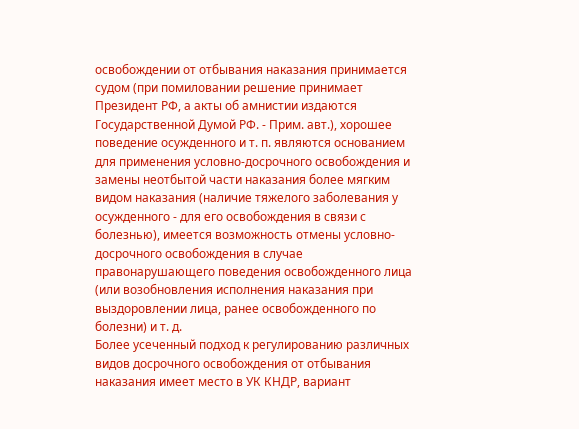освобождении от отбывания наказания принимается судом (при помиловании решение принимает Президент РФ, а акты об амнистии издаются Государственной Думой РФ. - Прим. авт.), хорошее поведение осужденного и т. п. являются основанием для применения условно-досрочного освобождения и замены неотбытой части наказания более мягким видом наказания (наличие тяжелого заболевания у осужденного - для его освобождения в связи с болезнью), имеется возможность отмены условно-досрочного освобождения в случае правонарушающего поведения освобожденного лица (или возобновления исполнения наказания при выздоровлении лица, ранее освобожденного по болезни) и т. д.
Более усеченный подход к регулированию различных видов досрочного освобождения от отбывания наказания имеет место в УК КНДР, вариант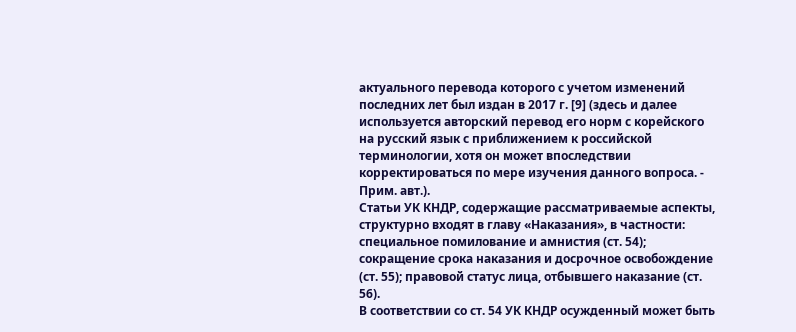актуального перевода которого с учетом изменений последних лет был издан в 2017 г. [9] (здесь и далее используется авторский перевод его норм с корейского на русский язык с приближением к российской терминологии, хотя он может впоследствии корректироваться по мере изучения данного вопроса. - Прим. авт.).
Статьи УК КНДР, содержащие рассматриваемые аспекты, структурно входят в главу «Наказания», в частности: специальное помилование и амнистия (ст. 54); сокращение срока наказания и досрочное освобождение (ст. 55); правовой статус лица, отбывшего наказание (ст. 56).
В соответствии со ст. 54 УК КНДР осужденный может быть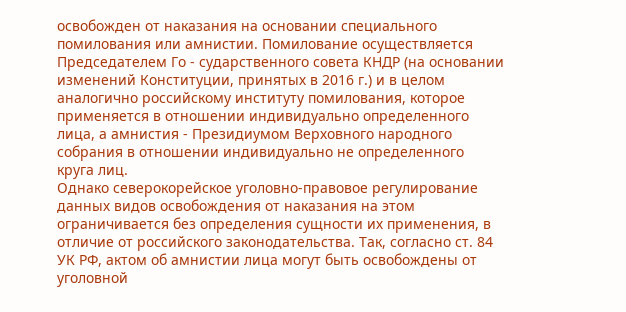освобожден от наказания на основании специального помилования или амнистии. Помилование осуществляется Председателем Го - сударственного совета КНДР (на основании изменений Конституции, принятых в 2016 г.) и в целом аналогично российскому институту помилования, которое применяется в отношении индивидуально определенного лица, а амнистия - Президиумом Верховного народного собрания в отношении индивидуально не определенного круга лиц.
Однако северокорейское уголовно-правовое регулирование данных видов освобождения от наказания на этом ограничивается без определения сущности их применения, в отличие от российского законодательства. Так, согласно ст. 84 УК РФ, актом об амнистии лица могут быть освобождены от уголовной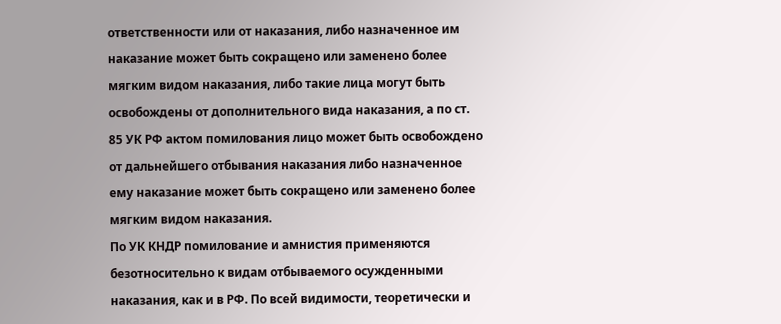ответственности или от наказания, либо назначенное им наказание может быть сокращено или заменено более мягким видом наказания, либо такие лица могут быть освобождены от дополнительного вида наказания, а по ст. 85 УК РФ актом помилования лицо может быть освобождено от дальнейшего отбывания наказания либо назначенное ему наказание может быть сокращено или заменено более мягким видом наказания.
По УК КНДР помилование и амнистия применяются безотносительно к видам отбываемого осужденными наказания, как и в РФ. По всей видимости, теоретически и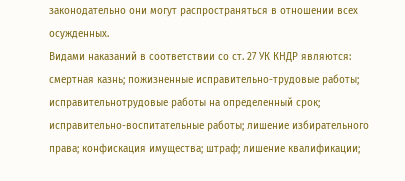законодательно они могут распространяться в отношении всех осужденных.
Видами наказаний в соответствии со ст. 27 УК КНДР являются: смертная казнь; пожизненные исправительно-трудовые работы; исправительнотрудовые работы на определенный срок; исправительно-воспитательные работы; лишение избирательного права; конфискация имущества; штраф; лишение квалификации;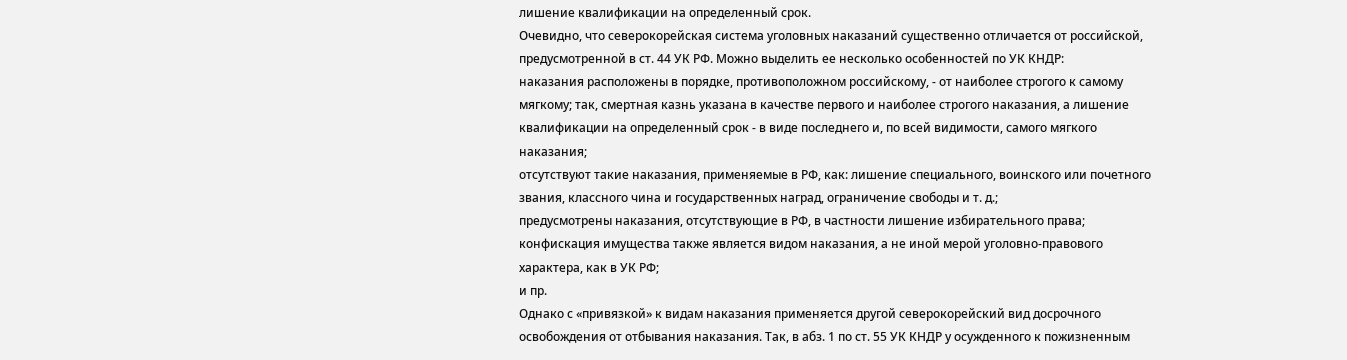лишение квалификации на определенный срок.
Очевидно, что северокорейская система уголовных наказаний существенно отличается от российской, предусмотренной в ст. 44 УК РФ. Можно выделить ее несколько особенностей по УК КНДР:
наказания расположены в порядке, противоположном российскому, - от наиболее строгого к самому мягкому; так, смертная казнь указана в качестве первого и наиболее строгого наказания, а лишение квалификации на определенный срок - в виде последнего и, по всей видимости, самого мягкого наказания;
отсутствуют такие наказания, применяемые в РФ, как: лишение специального, воинского или почетного звания, классного чина и государственных наград, ограничение свободы и т. д.;
предусмотрены наказания, отсутствующие в РФ, в частности лишение избирательного права;
конфискация имущества также является видом наказания, а не иной мерой уголовно-правового характера, как в УК РФ;
и пр.
Однако с «привязкой» к видам наказания применяется другой северокорейский вид досрочного освобождения от отбывания наказания. Так, в абз. 1 по ст. 55 УК КНДР у осужденного к пожизненным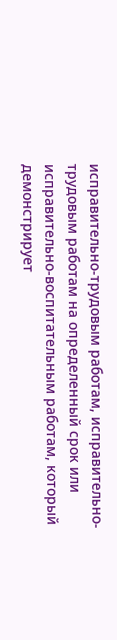исправительно-трудовым работам, исправительно-трудовым работам на определенный срок или исправительно-воспитательным работам, который демонстрирует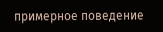примерное поведение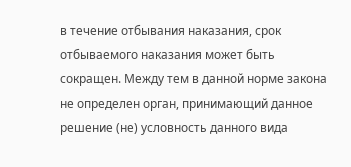в течение отбывания наказания, срок отбываемого наказания может быть сокращен. Между тем в данной норме закона не определен орган, принимающий данное решение (не) условность данного вида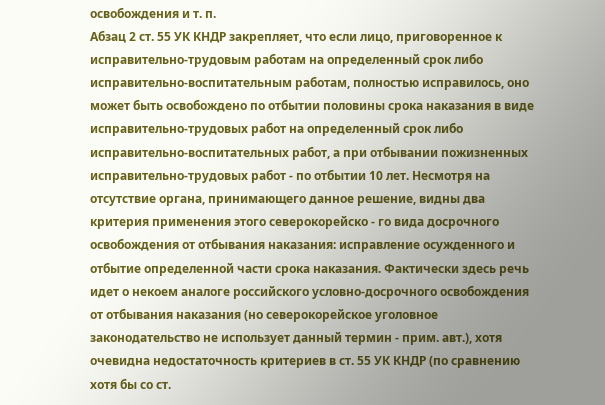освобождения и т. п.
Абзац 2 ст. 55 УК КНДР закрепляет, что если лицо, приговоренное к исправительно-трудовым работам на определенный срок либо исправительно-воспитательным работам, полностью исправилось, оно может быть освобождено по отбытии половины срока наказания в виде исправительно-трудовых работ на определенный срок либо исправительно-воспитательных работ, а при отбывании пожизненных исправительно-трудовых работ - по отбытии 10 лет. Несмотря на отсутствие органа, принимающего данное решение, видны два критерия применения этого северокорейско - го вида досрочного освобождения от отбывания наказания: исправление осужденного и отбытие определенной части срока наказания. Фактически здесь речь идет о некоем аналоге российского условно-досрочного освобождения от отбывания наказания (но северокорейское уголовное законодательство не использует данный термин - прим. авт.), хотя очевидна недостаточность критериев в ст. 55 УК КНДР (по сравнению хотя бы со ст.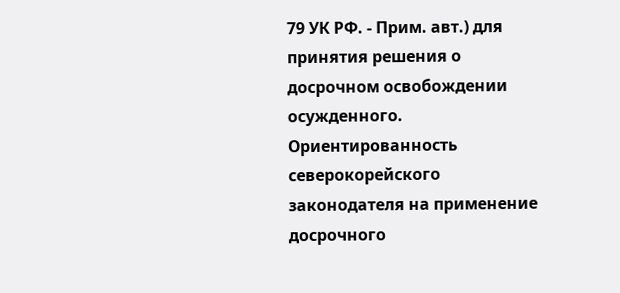79 УК РФ. - Прим. авт.) для принятия решения о досрочном освобождении осужденного.
Ориентированность северокорейского законодателя на применение досрочного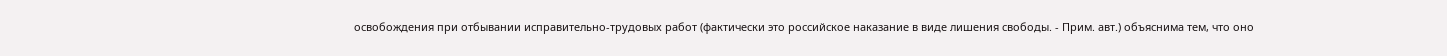освобождения при отбывании исправительно-трудовых работ (фактически это российское наказание в виде лишения свободы. - Прим. авт.) объяснима тем, что оно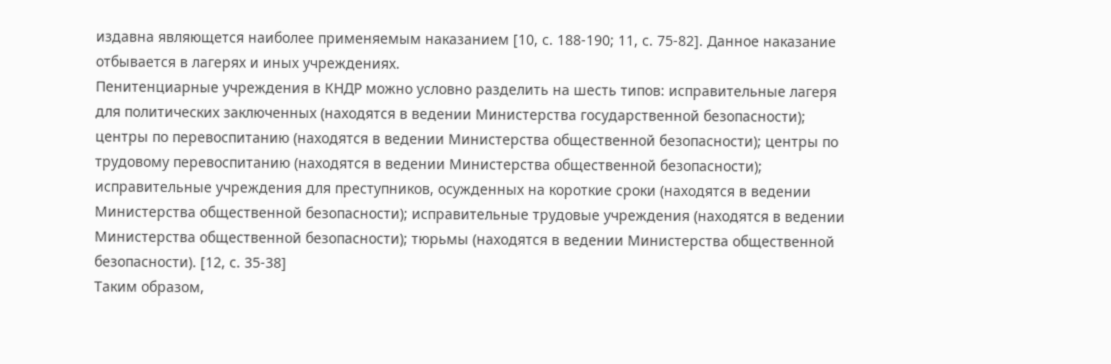издавна являющется наиболее применяемым наказанием [10, с. 188-190; 11, с. 75-82]. Данное наказание отбывается в лагерях и иных учреждениях.
Пенитенциарные учреждения в КНДР можно условно разделить на шесть типов: исправительные лагеря для политических заключенных (находятся в ведении Министерства государственной безопасности); центры по перевоспитанию (находятся в ведении Министерства общественной безопасности); центры по трудовому перевоспитанию (находятся в ведении Министерства общественной безопасности); исправительные учреждения для преступников, осужденных на короткие сроки (находятся в ведении Министерства общественной безопасности); исправительные трудовые учреждения (находятся в ведении Министерства общественной безопасности); тюрьмы (находятся в ведении Министерства общественной безопасности). [12, с. 35-38]
Таким образом,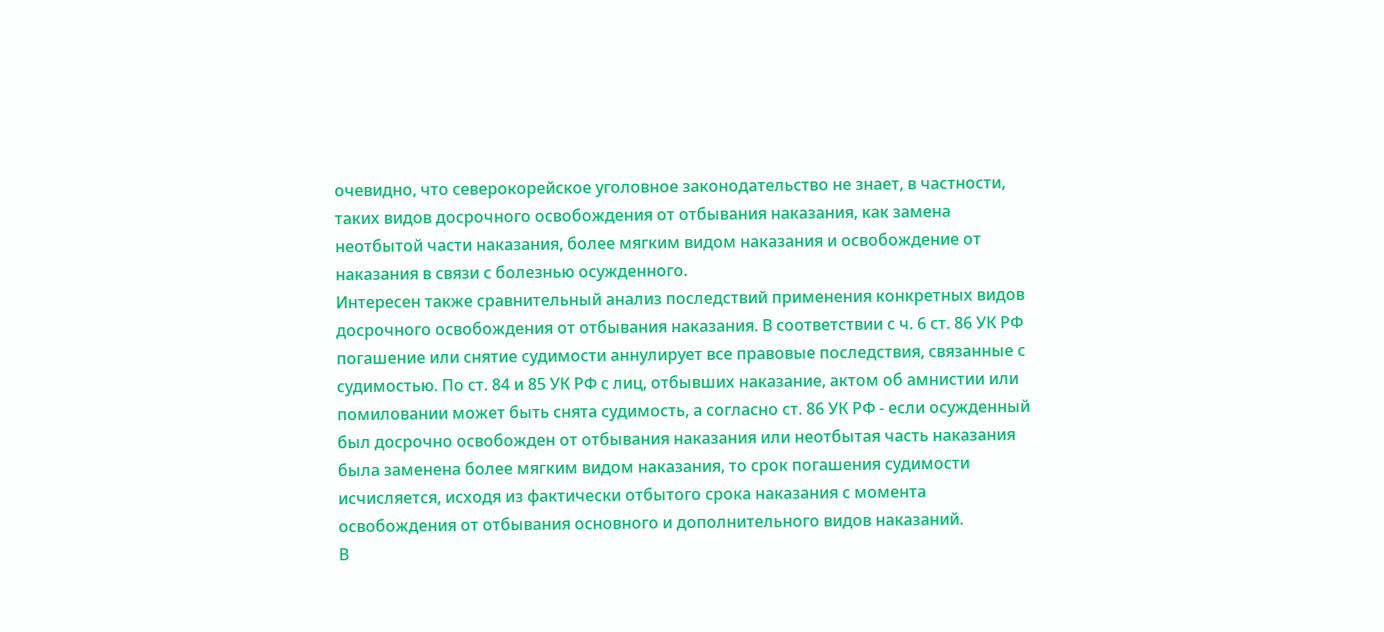очевидно, что северокорейское уголовное законодательство не знает, в частности, таких видов досрочного освобождения от отбывания наказания, как замена неотбытой части наказания, более мягким видом наказания и освобождение от наказания в связи с болезнью осужденного.
Интересен также сравнительный анализ последствий применения конкретных видов досрочного освобождения от отбывания наказания. В соответствии с ч. 6 ст. 86 УК РФ погашение или снятие судимости аннулирует все правовые последствия, связанные с судимостью. По ст. 84 и 85 УК РФ с лиц, отбывших наказание, актом об амнистии или помиловании может быть снята судимость, а согласно ст. 86 УК РФ - если осужденный был досрочно освобожден от отбывания наказания или неотбытая часть наказания была заменена более мягким видом наказания, то срок погашения судимости исчисляется, исходя из фактически отбытого срока наказания с момента освобождения от отбывания основного и дополнительного видов наказаний.
В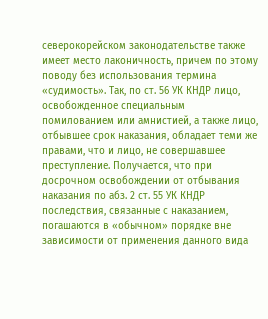северокорейском законодательстве также имеет место лаконичность, причем по этому поводу без использования термина «судимость». Так, по ст. 56 УК КНДР лицо, освобожденное специальным помилованием или амнистией, а также лицо, отбывшее срок наказания, обладает теми же правами, что и лицо, не совершавшее преступление. Получается, что при досрочном освобождении от отбывания наказания по абз. 2 ст. 55 УК КНДР последствия, связанные с наказанием, погашаются в «обычном» порядке вне зависимости от применения данного вида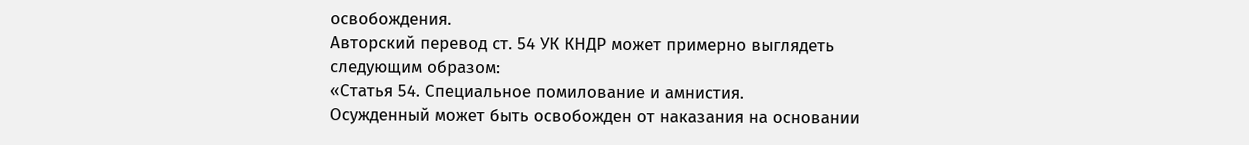освобождения.
Авторский перевод ст. 54 УК КНДР может примерно выглядеть следующим образом:
«Статья 54. Специальное помилование и амнистия.
Осужденный может быть освобожден от наказания на основании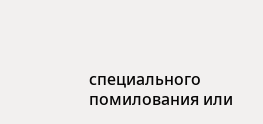специального помилования или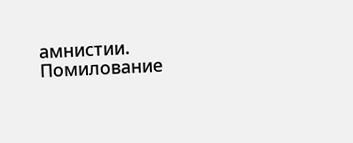амнистии.
Помилование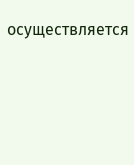осуществляется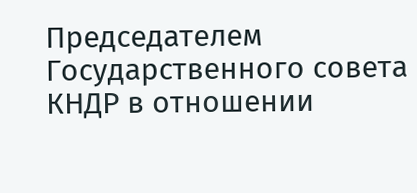Председателем Государственного совета КНДР в отношении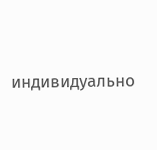индивидуально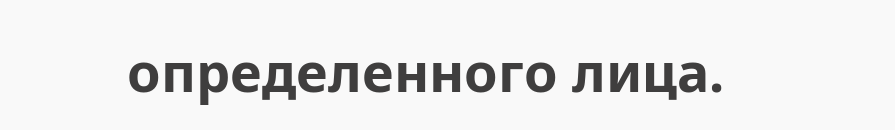определенного лица.